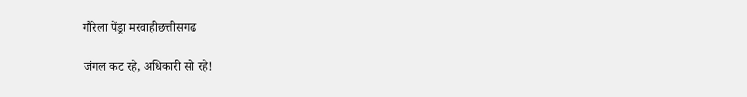गौरेला पेंड्रा मरवाहीछत्तीसगढ

जंगल कट रहे, अधिकारी सो रहे!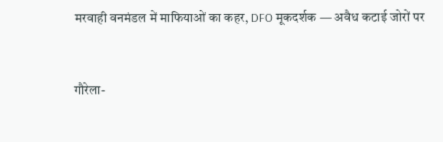मरवाही वनमंडल में माफियाओं का कहर, DFO मूकदर्शक — अवैध कटाई जोरों पर


गौरेला-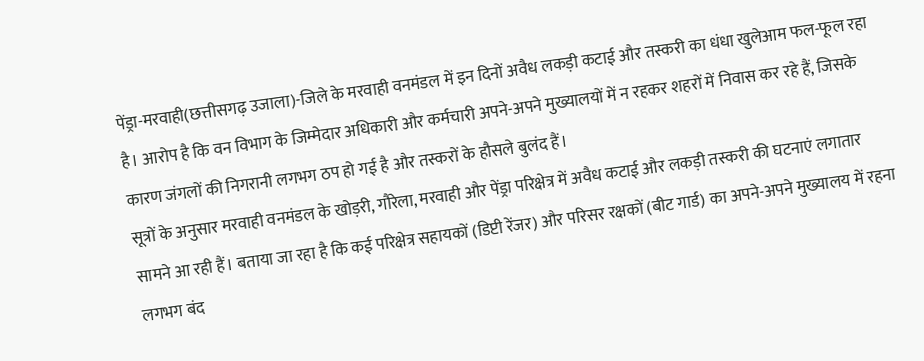पेंड्रा-मरवाही(छत्तीसगढ़ उजाला)-जिले के मरवाही वनमंडल में इन दिनों अवैध लकड़ी कटाई और तस्करी का धंधा खुलेआम फल-फूल रहा है। आरोप है कि वन विभाग के जिम्मेदार अधिकारी और कर्मचारी अपने-अपने मुख्यालयों में न रहकर शहरों में निवास कर रहे हैं, जिसके कारण जंगलों की निगरानी लगभग ठप हो गई है और तस्करों के हौसले बुलंद हैं।
सूत्रों के अनुसार मरवाही वनमंडल के खोड़री, गौरेला, मरवाही और पेंड्रा परिक्षेत्र में अवैध कटाई और लकड़ी तस्करी की घटनाएं लगातार सामने आ रही हैं। बताया जा रहा है कि कई परिक्षेत्र सहायकों (डिप्टी रेंजर) और परिसर रक्षकों (बीट गार्ड) का अपने-अपने मुख्यालय में रहना लगभग बंद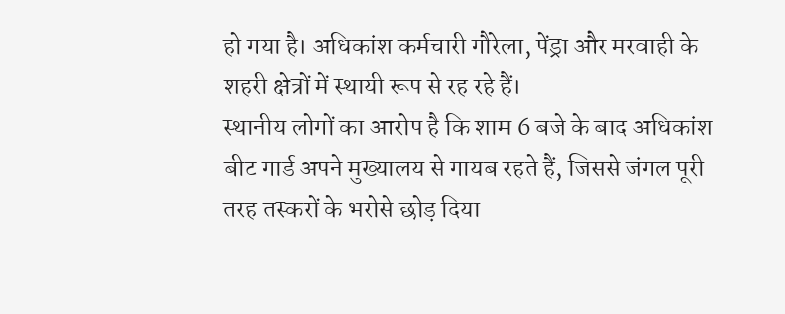हो गया है। अधिकांश कर्मचारी गौरेला, पेंड्रा और मरवाही के शहरी क्षेत्रों में स्थायी रूप से रह रहे हैं।
स्थानीय लोगों का आरोप है कि शाम 6 बजे के बाद अधिकांश बीट गार्ड अपने मुख्यालय से गायब रहते हैं, जिससे जंगल पूरी तरह तस्करों के भरोसे छोड़ दिया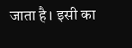जाता है। इसी का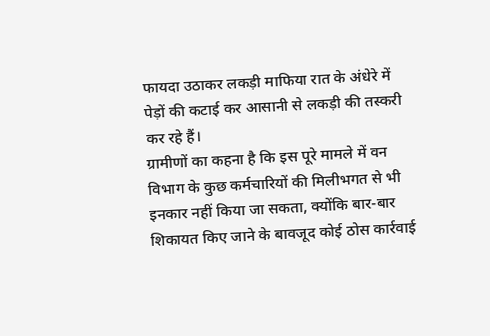फायदा उठाकर लकड़ी माफिया रात के अंधेरे में पेड़ों की कटाई कर आसानी से लकड़ी की तस्करी कर रहे हैं।
ग्रामीणों का कहना है कि इस पूरे मामले में वन विभाग के कुछ कर्मचारियों की मिलीभगत से भी इनकार नहीं किया जा सकता, क्योंकि बार-बार शिकायत किए जाने के बावजूद कोई ठोस कार्रवाई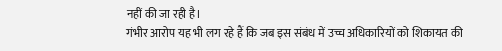नहीं की जा रही है।
गंभीर आरोप यह भी लग रहे हैं कि जब इस संबंध में उच्च अधिकारियों को शिकायत की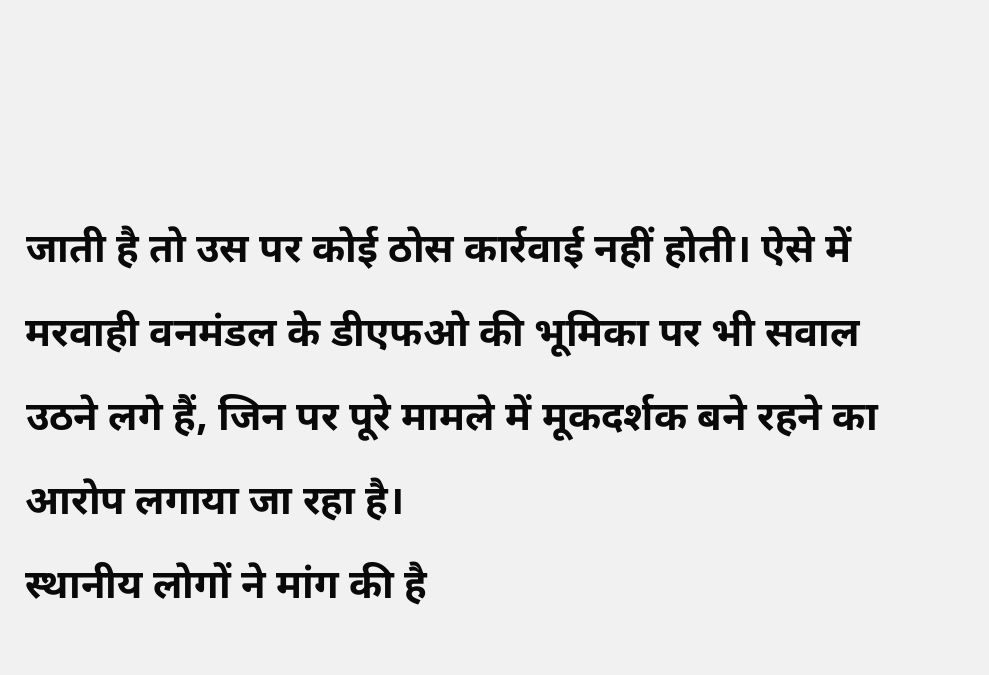जाती है तो उस पर कोई ठोस कार्रवाई नहीं होती। ऐसे में मरवाही वनमंडल के डीएफओ की भूमिका पर भी सवाल उठने लगे हैं, जिन पर पूरे मामले में मूकदर्शक बने रहने का आरोप लगाया जा रहा है।
स्थानीय लोगों ने मांग की है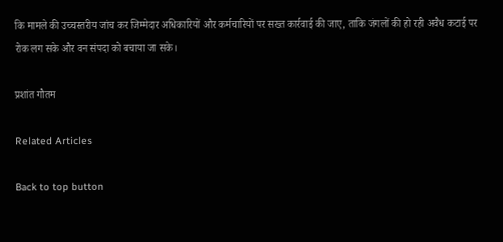कि मामले की उच्चस्तरीय जांच कर जिम्मेदार अधिकारियों और कर्मचारियों पर सख्त कार्रवाई की जाए, ताकि जंगलों की हो रही अवैध कटाई पर रोक लग सके और वन संपदा को बचाया जा सके।

प्रशांत गौतम

Related Articles

Back to top button